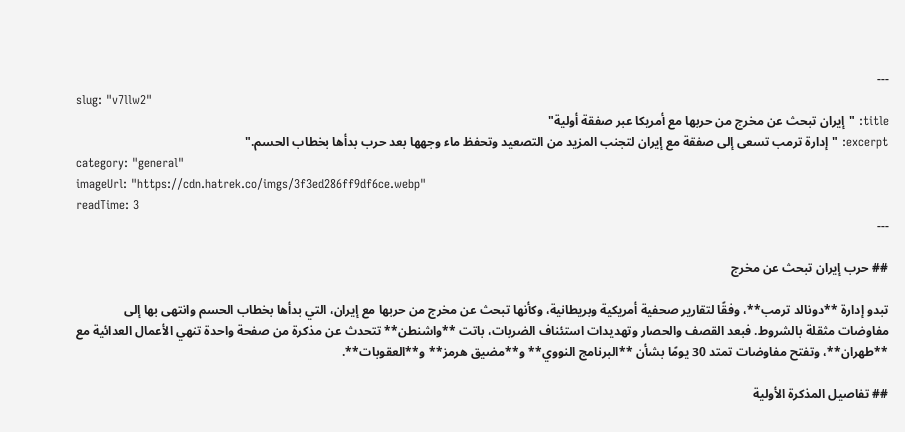---
slug: "v7llw2"
title: "إيران تبحث عن مخرج من حربها مع أمريكا عبر صفقة أولية"
excerpt: "إدارة ترمب تسعى إلى صفقة مع إيران لتجنب المزيد من التصعيد وتحفظ ماء وجهها بعد حرب بدأها بخطاب الحسم."
category: "general"
imageUrl: "https://cdn.hatrek.co/imgs/3f3ed286ff9df6ce.webp"
readTime: 3
---

## حرب إيران تبحث عن مخرج

تبدو إدارة **دونالد ترمب**، وفقًا لتقارير صحفية أمريكية وبريطانية، وكأنها تبحث عن مخرج من حربها مع إيران، التي بدأها بخطاب الحسم وانتهى بها إلى مفاوضات مثقلة بالشروط. فبعد القصف والحصار وتهديدات استئناف الضربات، باتت **واشنطن** تتحدث عن مذكرة من صفحة واحدة تنهي الأعمال العدائية مع **طهران**، وتفتح مفاوضات تمتد 30 يومًا بشأن **البرنامج النووي** و**مضيق هرمز** و**العقوبات**.

## تفاصيل المذكرة الأولية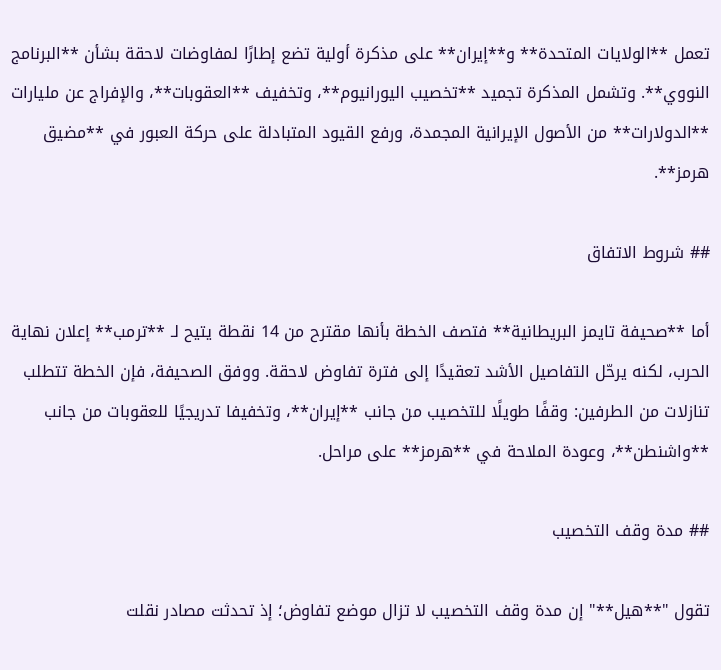تعمل **الولايات المتحدة** و**إيران** على مذكرة أولية تضع إطارًا لمفاوضات لاحقة بشأن **البرنامج النووي**. وتشمل المذكرة تجميد **تخصيب اليورانيوم**، وتخفيف **العقوبات**، والإفراج عن مليارات **الدولارات** من الأصول الإيرانية المجمدة، ورفع القيود المتبادلة على حركة العبور في **مضيق هرمز**.

## شروط الاتفاق

أما **صحيفة تايمز البريطانية** فتصف الخطة بأنها مقترح من 14 نقطة يتيح لـ **ترمب** إعلان نهاية الحرب، لكنه يرحّل التفاصيل الأشد تعقيدًا إلى فترة تفاوض لاحقة. ووفق الصحيفة، فإن الخطة تتطلب تنازلات من الطرفين: وقفًا طويلًا للتخصيب من جانب **إيران**، وتخفيفا تدريجيًا للعقوبات من جانب **واشنطن**، وعودة الملاحة في **هرمز** على مراحل.

## مدة وقف التخصيب

تقول "**هيل**" إن مدة وقف التخصيب لا تزال موضع تفاوض؛ إذ تحدثت مصادر نقلت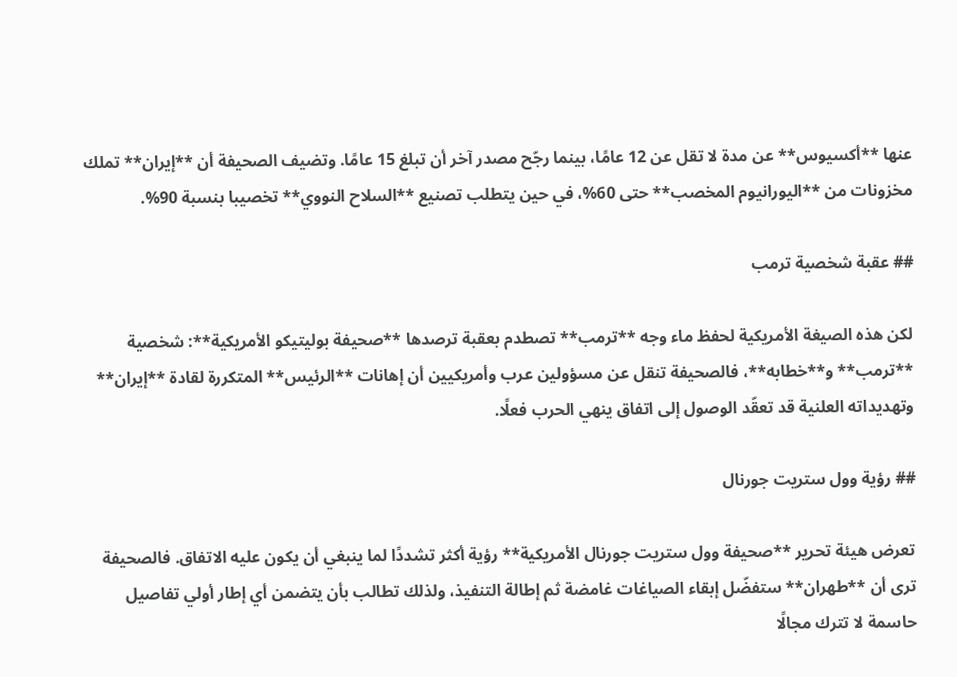عنها **أكسيوس** عن مدة لا تقل عن 12 عامًا، بينما رجّح مصدر آخر أن تبلغ 15 عامًا. وتضيف الصحيفة أن **إيران** تملك مخزونات من **اليورانيوم المخصب** حتى 60%، في حين يتطلب تصنيع **السلاح النووي** تخصيبا بنسبة 90%.

## عقبة شخصية ترمب

لكن هذه الصيغة الأمريكية لحفظ ماء وجه **ترمب** تصطدم بعقبة ترصدها **صحيفة بوليتيكو الأمريكية**: شخصية **ترمب** و**خطابه**، فالصحيفة تنقل عن مسؤولين عرب وأمريكيين أن إهانات **الرئيس** المتكررة لقادة **إيران** وتهديداته العلنية قد تعقّد الوصول إلى اتفاق ينهي الحرب فعلًا.

## رؤية وول ستريت جورنال

تعرض هيئة تحرير **صحيفة وول ستريت جورنال الأمريكية** رؤية أكثر تشددًا لما ينبغي أن يكون عليه الاتفاق. فالصحيفة ترى أن **طهران** ستفضّل إبقاء الصياغات غامضة ثم إطالة التنفيذ، ولذلك تطالب بأن يتضمن أي إطار أولي تفاصيل حاسمة لا تترك مجالًا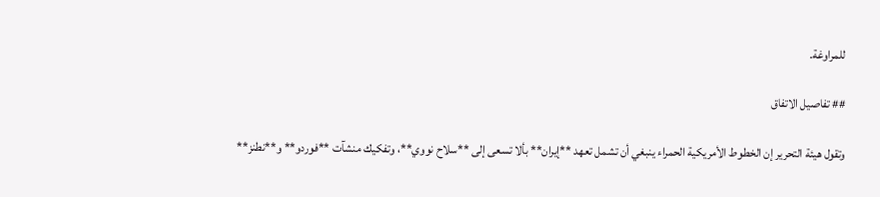للمراوغة.

## تفاصيل الاتفاق

وتقول هيئة التحرير إن الخطوط الأمريكية الحمراء ينبغي أن تشمل تعهد **إيران** بألا تسعى إلى **سلاح نووي**، وتفكيك منشآت **فوردو** و**نطنز**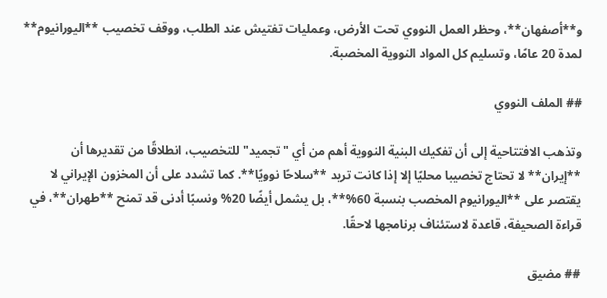و**أصفهان**، وحظر العمل النووي تحت الأرض، وعمليات تفتيش عند الطلب، ووقف تخصيب **اليورانيوم** لمدة 20 عامًا، وتسليم كل المواد النووية المخصبة.

## الملف النووي

وتذهب الافتتاحية إلى أن تفكيك البنية النووية أهم من أي "تجميد" للتخصيب، انطلاقًا من تقديرها أن **إيران** لا تحتاج تخصيبا محليًا إلا إذا كانت تريد **سلاحًا نوويًا**. كما تشدد على أن المخزون الإيراني لا يقتصر على **اليورانيوم المخصب بنسبة 60%**، بل يشمل أيضًا 20% ونسبًا أدنى قد تمنح **طهران**، في قراءة الصحيفة، قاعدة لاستئناف برنامجها لاحقًا.

## مضيق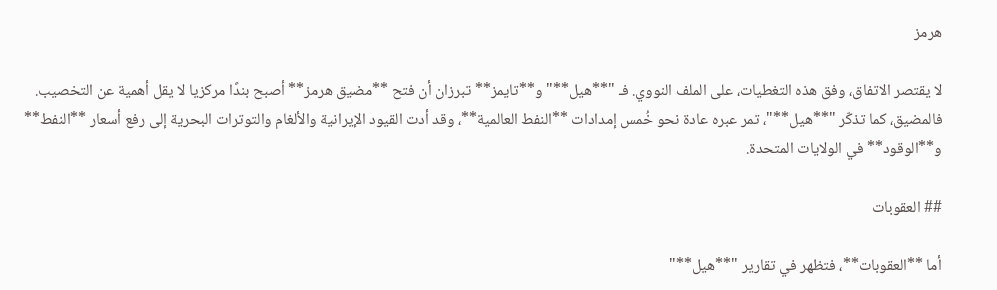هرمز

لا يقتصر الاتفاق، وفق هذه التغطيات، على الملف النووي. فـ "**هيل**" و**تايمز** تبرزان أن فتح **مضيق هرمز** أصبح بندًا مركزيا لا يقل أهمية عن التخصيب. فالمضيق، كما تذكّر "**هيل**"، تمر عبره عادة نحو خُمس إمدادات **النفط العالمية**، وقد أدت القيود الإيرانية والألغام والتوترات البحرية إلى رفع أسعار **النفط** و**الوقود** في الولايات المتحدة.

## العقوبات

أما **العقوبات**، فتظهر في تقارير "**هيل**"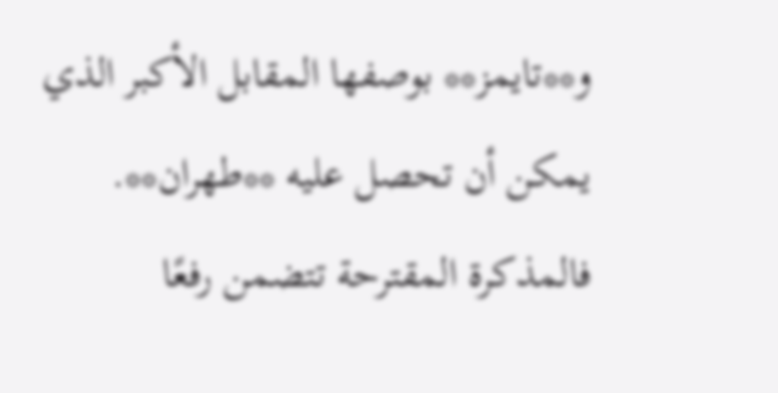و**تايمز** بوصفها المقابل الأكبر الذي يمكن أن تحصل عليه **طهران**. فالمذكرة المقترحة تتضمن رفعًا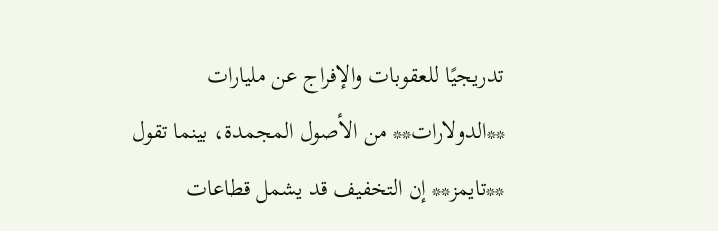تدريجيًا للعقوبات والإفراج عن مليارات **الدولارات** من الأصول المجمدة، بينما تقول **تايمز** إن التخفيف قد يشمل قطاعات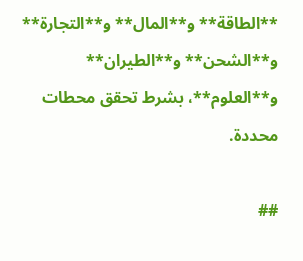**الطاقة** و**المال** و**التجارة** و**الشحن** و**الطيران** و**العلوم**، بشرط تحقق محطات محددة.

##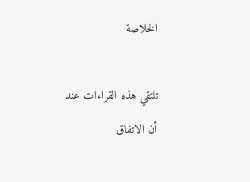الخلاصة

تلتقي هذه القراءات عند أن الاتفاق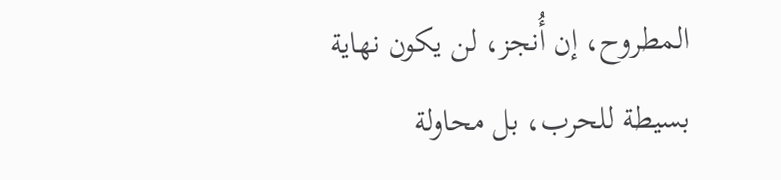المطروح، إن أُنجز، لن يكون نهاية بسيطة للحرب، بل محاولة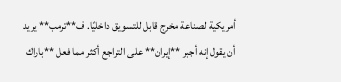أمريكية لصناعة مخرج قابل للتسويق داخليًا. ف**ترمب** يريد أن يقول إنه أجبر **إيران** على التراجع أكثر مما فعل **باراك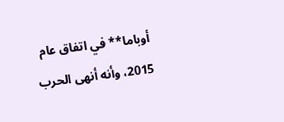أوباما** في اتفاق عام 2015، وأنه أنهى الحرب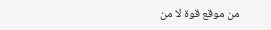من موقع قوة لا من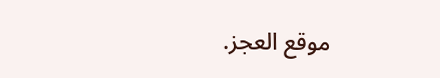موقع العجز.